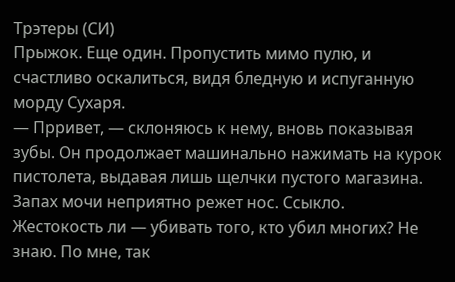Трэтеры (СИ)
Прыжок. Еще один. Пропустить мимо пулю, и счастливо оскалиться, видя бледную и испуганную морду Сухаря.
— Прривет, — склоняюсь к нему, вновь показывая зубы. Он продолжает машинально нажимать на курок пистолета, выдавая лишь щелчки пустого магазина. Запах мочи неприятно режет нос. Ссыкло.
Жестокость ли — убивать того, кто убил многих? Не знаю. По мне, так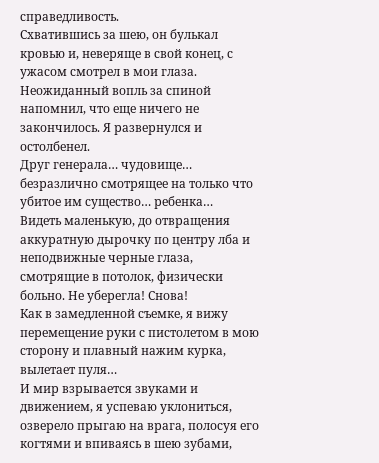справедливость.
Схватившись за шею, он булькал кровью и, неверяще в свой конец, с ужасом смотрел в мои глаза. Неожиданный вопль за спиной напомнил, что еще ничего не закончилось. Я развернулся и остолбенел.
Друг генерала… чудовище… безразлично смотрящее на только что убитое им существо… ребенка…
Видеть маленькую, до отвращения аккуратную дырочку по центру лба и неподвижные черные глаза, смотрящие в потолок, физически больно. Не уберегла! Снова!
Как в замедленной съемке, я вижу перемещение руки с пистолетом в мою сторону и плавный нажим курка, вылетает пуля…
И мир взрывается звуками и движением, я успеваю уклониться, озверело прыгаю на врага, полосуя его когтями и впиваясь в шею зубами,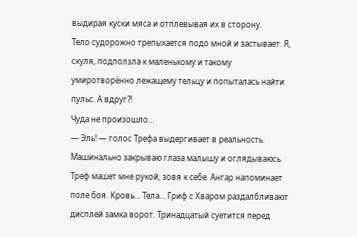выдирая куски мяса и отплевывая их в сторону.
Тело судорожно трепыхается подо мной и застывает. Я, скуля, подползла к маленькому и такому умиротворённо лежащему тельцу и попыталась найти пульс. А вдруг?!
Чуда не произошло…
— Эль! — голос Трефа выдергивает в реальность. Машинально закрываю глаза малышу и оглядываюсь. Треф машет мне рукой, зовя к себе. Ангар напоминает поле боя. Кровь… Тела… Гриф с Хваром раздалбливают дисплей замка ворот. Тринадцатый суетится перед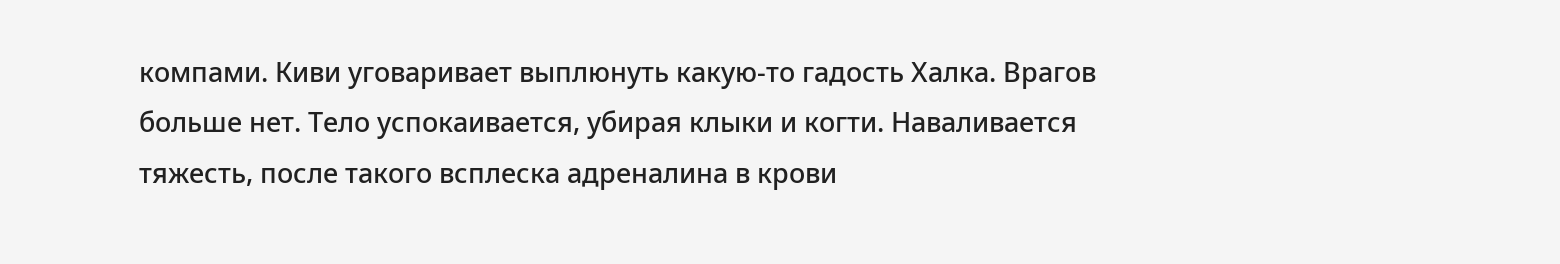компами. Киви уговаривает выплюнуть какую-то гадость Халка. Врагов больше нет. Тело успокаивается, убирая клыки и когти. Наваливается тяжесть, после такого всплеска адреналина в крови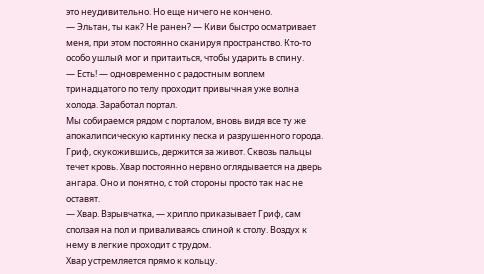это неудивительно. Но еще ничего не кончено.
— Эльтан, ты как? Не ранен? — Киви быстро осматривает меня, при этом постоянно сканируя пространство. Кто-то особо ушлый мог и притаиться, чтобы ударить в спину.
— Есть! — одновременно с радостным воплем тринадцатого по телу проходит привычная уже волна холода. Заработал портал.
Мы собираемся рядом с порталом, вновь видя все ту же апокалипсическую картинку песка и разрушенного города. Гриф, скукожившись, держится за живот. Сквозь пальцы течет кровь. Хвар постоянно нервно оглядывается на дверь ангара. Оно и понятно, с той стороны просто так нас не оставят.
— Хвар. Взрывчатка, — хрипло приказывает Гриф, сам сползая на пол и приваливаясь спиной к столу. Воздух к нему в легкие проходит с трудом.
Хвар устремляется прямо к кольцу.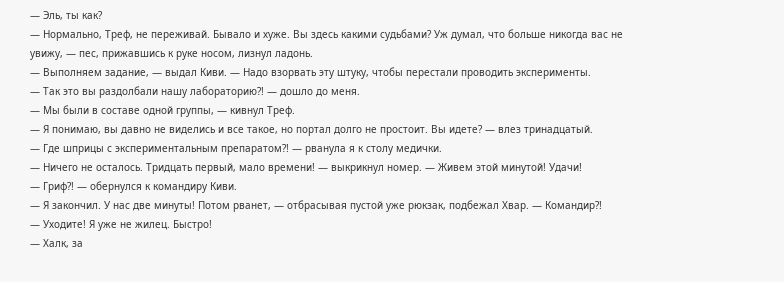— Эль, ты как?
— Нормально, Треф, не переживай. Бывало и хуже. Вы здесь какими судьбами? Уж думал, что больше никогда вас не увижу, — пес, прижавшись к руке носом, лизнул ладонь.
— Выполняем задание, — выдал Киви. — Надо взорвать эту штуку, чтобы перестали проводить эксперименты.
— Так это вы раздолбали нашу лабораторию?! — дошло до меня.
— Мы были в составе одной группы, — кивнул Треф.
— Я понимаю, вы давно не виделись и все такое, но портал долго не простоит. Вы идете? — влез тринадцатый.
— Где шприцы с экспериментальным препаратом?! — рванула я к столу медички.
— Ничего не осталось. Тридцать первый, мало времени! — выкрикнул номер. — Живем этой минутой! Удачи!
— Гриф?! — обернулся к командиру Киви.
— Я закончил. У нас две минуты! Потом рванет, — отбрасывая пустой уже рюкзак, подбежал Хвар. — Командир?!
— Уходите! Я уже не жилец. Быстро!
— Халк, за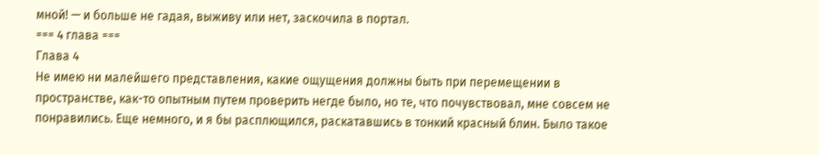мной! — и больше не гадая, выживу или нет, заскочила в портал.
=== 4 глава ===
Глава 4
Не имею ни малейшего представления, какие ощущения должны быть при перемещении в пространстве, как-то опытным путем проверить негде было, но те, что почувствовал, мне совсем не понравились. Еще немного, и я бы расплющился, раскатавшись в тонкий красный блин. Было такое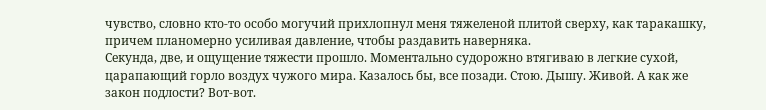чувство, словно кто-то особо могучий прихлопнул меня тяжеленой плитой сверху, как таракашку, причем планомерно усиливая давление, чтобы раздавить наверняка.
Секунда, две, и ощущение тяжести прошло. Моментально судорожно втягиваю в легкие сухой, царапающий горло воздух чужого мира. Казалось бы, все позади. Стою. Дышу. Живой. А как же закон подлости? Вот-вот.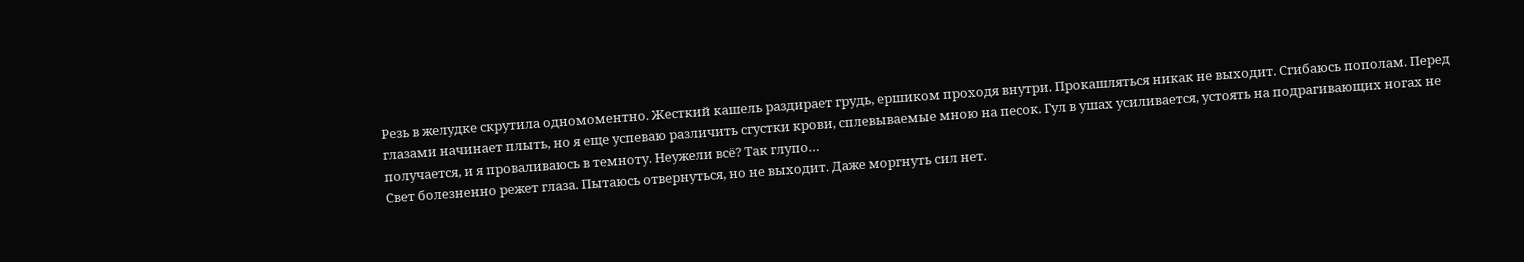Резь в желудке скрутила одномоментно. Жесткий кашель раздирает грудь, ершиком проходя внутри. Прокашляться никак не выходит. Сгибаюсь пополам. Перед глазами начинает плыть, но я еще успеваю различить сгустки крови, сплевываемые мною на песок. Гул в ушах усиливается, устоять на подрагивающих ногах не получается, и я проваливаюсь в темноту. Неужели всё? Так глупо…
Свет болезненно режет глаза. Пытаюсь отвернуться, но не выходит. Даже моргнуть сил нет.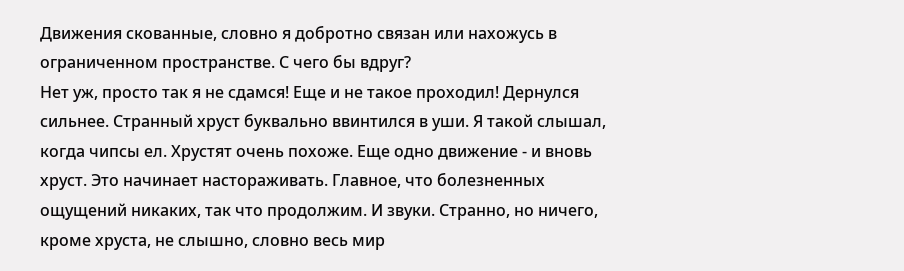Движения скованные, словно я добротно связан или нахожусь в ограниченном пространстве. С чего бы вдруг?
Нет уж, просто так я не сдамся! Еще и не такое проходил! Дернулся сильнее. Странный хруст буквально ввинтился в уши. Я такой слышал, когда чипсы ел. Хрустят очень похоже. Еще одно движение - и вновь хруст. Это начинает настораживать. Главное, что болезненных ощущений никаких, так что продолжим. И звуки. Странно, но ничего, кроме хруста, не слышно, словно весь мир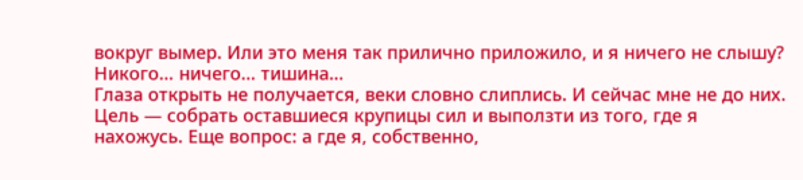вокруг вымер. Или это меня так прилично приложило, и я ничего не слышу?
Никого… ничего… тишина…
Глаза открыть не получается, веки словно слиплись. И сейчас мне не до них. Цель — собрать оставшиеся крупицы сил и выползти из того, где я нахожусь. Еще вопрос: а где я, собственно,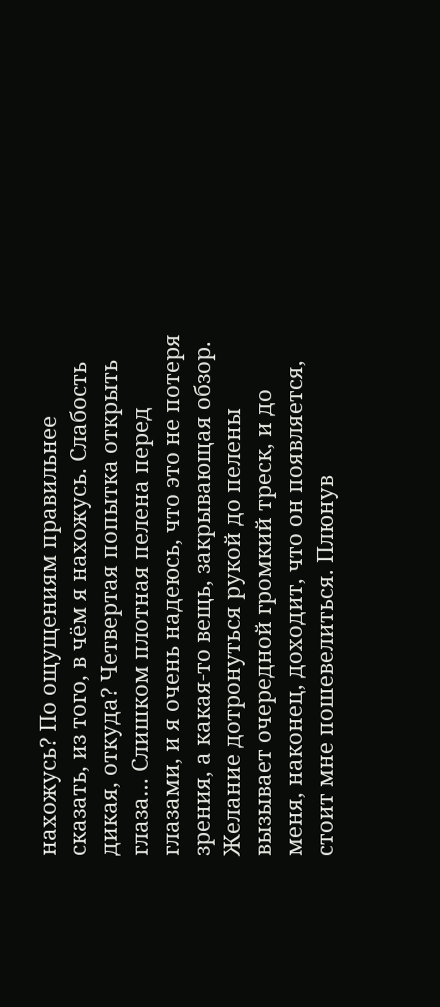нахожусь? По ощущениям правильнее сказать, из того, в чём я нахожусь. Слабость дикая, откуда? Четвертая попытка открыть глаза… Слишком плотная пелена перед глазами, и я очень надеюсь, что это не потеря зрения, а какая-то вещь, закрывающая обзор. Желание дотронуться рукой до пелены вызывает очередной громкий треск, и до меня, наконец, доходит, что он появляется, стоит мне пошевелиться. Плюнув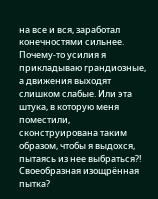на все и вся, заработал конечностями сильнее. Почему-то усилия я прикладываю грандиозные, а движения выходят слишком слабые. Или эта штука, в которую меня поместили, сконструирована таким образом, чтобы я выдохся, пытаясь из нее выбраться?! Своеобразная изощрённая пытка?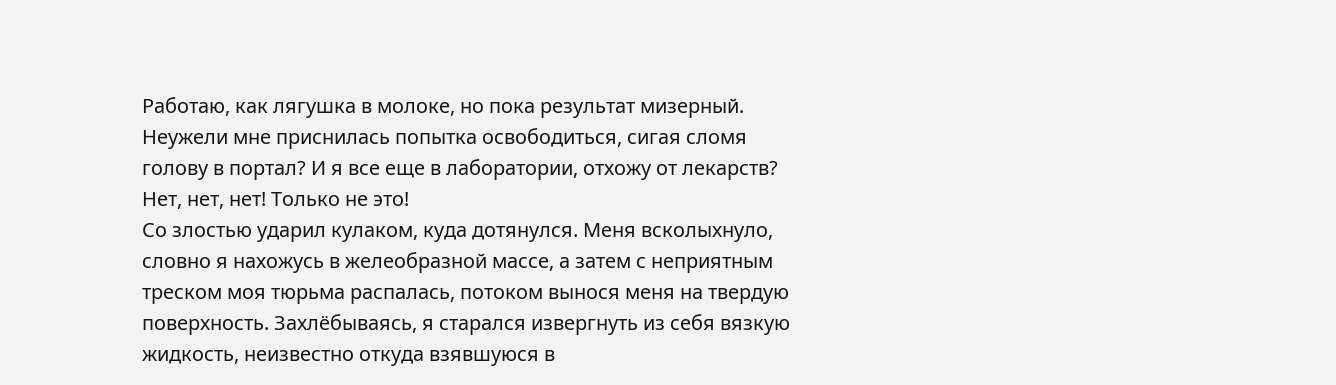Работаю, как лягушка в молоке, но пока результат мизерный.
Неужели мне приснилась попытка освободиться, сигая сломя голову в портал? И я все еще в лаборатории, отхожу от лекарств? Нет, нет, нет! Только не это!
Со злостью ударил кулаком, куда дотянулся. Меня всколыхнуло, словно я нахожусь в желеобразной массе, а затем с неприятным треском моя тюрьма распалась, потоком вынося меня на твердую поверхность. Захлёбываясь, я старался извергнуть из себя вязкую жидкость, неизвестно откуда взявшуюся в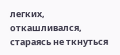легких, откашливался, стараясь не ткнуться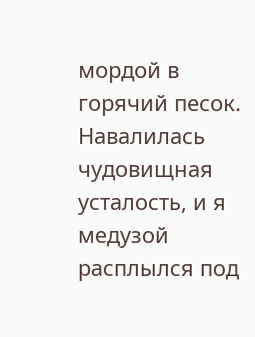мордой в горячий песок. Навалилась чудовищная усталость, и я медузой расплылся под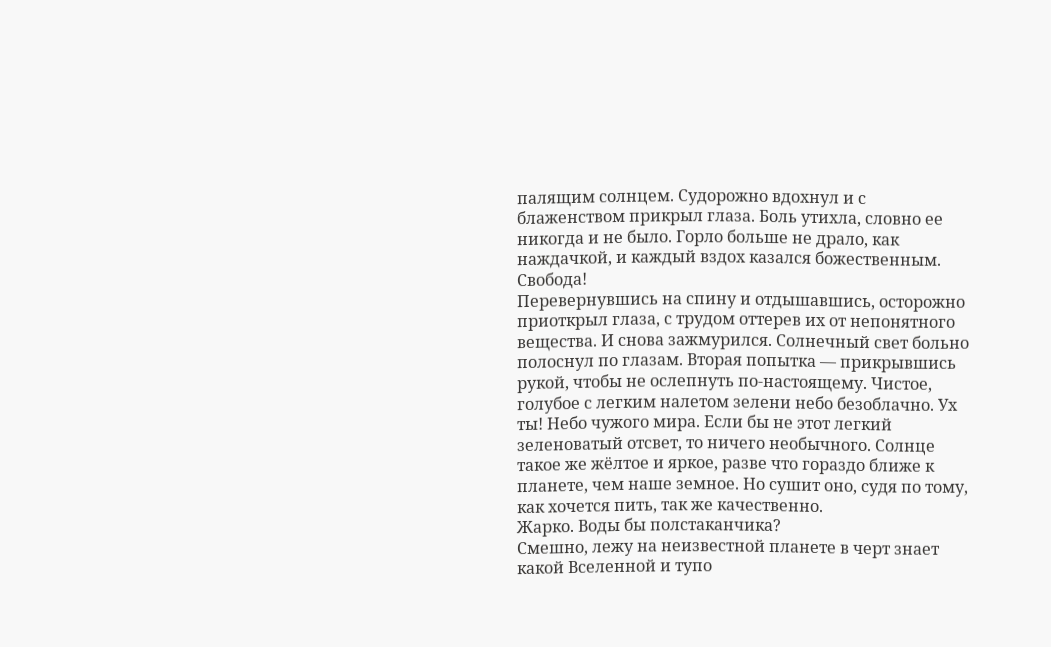палящим солнцем. Судорожно вдохнул и с блаженством прикрыл глаза. Боль утихла, словно ее никогда и не было. Горло больше не драло, как наждачкой, и каждый вздох казался божественным.
Свобода!
Перевернувшись на спину и отдышавшись, осторожно приоткрыл глаза, с трудом оттерев их от непонятного вещества. И снова зажмурился. Солнечный свет больно полоснул по глазам. Вторая попытка — прикрывшись рукой, чтобы не ослепнуть по-настоящему. Чистое, голубое с легким налетом зелени небо безоблачно. Ух ты! Небо чужого мира. Если бы не этот легкий зеленоватый отсвет, то ничего необычного. Солнце такое же жёлтое и яркое, разве что гораздо ближе к планете, чем наше земное. Но сушит оно, судя по тому, как хочется пить, так же качественно.
Жарко. Воды бы полстаканчика?
Смешно, лежу на неизвестной планете в черт знает какой Вселенной и тупо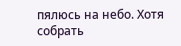пялюсь на небо. Хотя собрать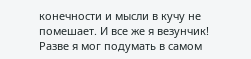конечности и мысли в кучу не помешает. И все же я везунчик! Разве я мог подумать в самом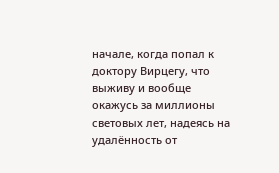начале, когда попал к доктору Вирцегу, что выживу и вообще окажусь за миллионы световых лет, надеясь на удалённость от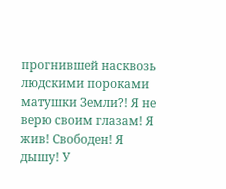прогнившей насквозь людскими пороками матушки Земли?! Я не верю своим глазам! Я жив! Свободен! Я дышу! У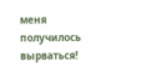меня получилось вырваться!